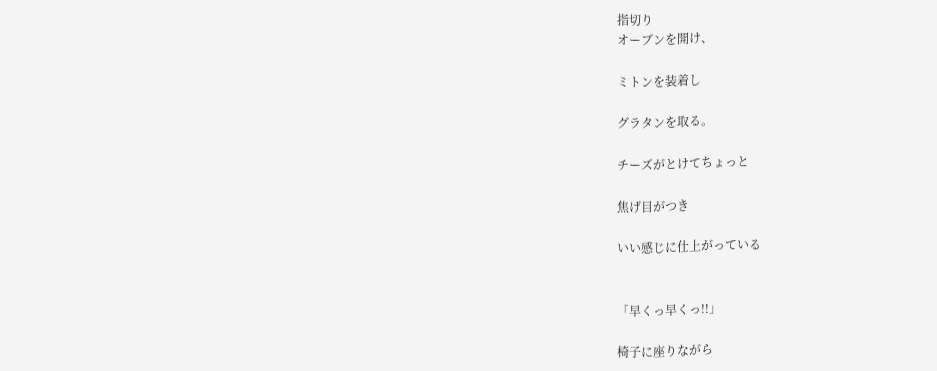指切り
オーブンを開け、

ミトンを装着し

グラタンを取る。

チーズがとけてちょっと

焦げ目がつき

いい感じに仕上がっている


「早くっ早くっ!!」

椅子に座りながら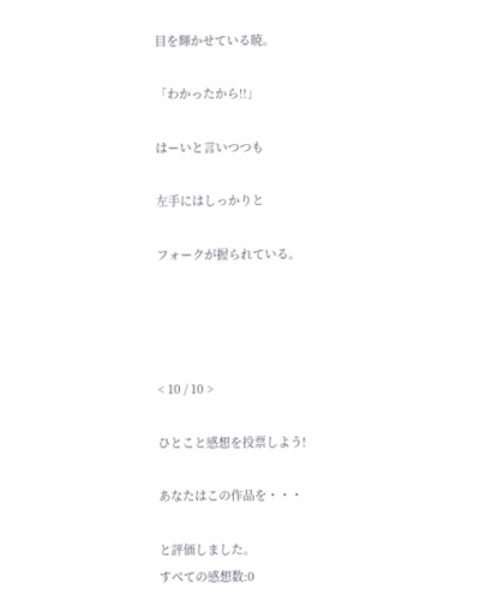目を輝かせている暁。

「わかったから!!」

はーいと言いつつも

左手にはしっかりと

フォークが握られている。




< 10 / 10 >

ひとこと感想を投票しよう!

あなたはこの作品を・・・

と評価しました。
すべての感想数:0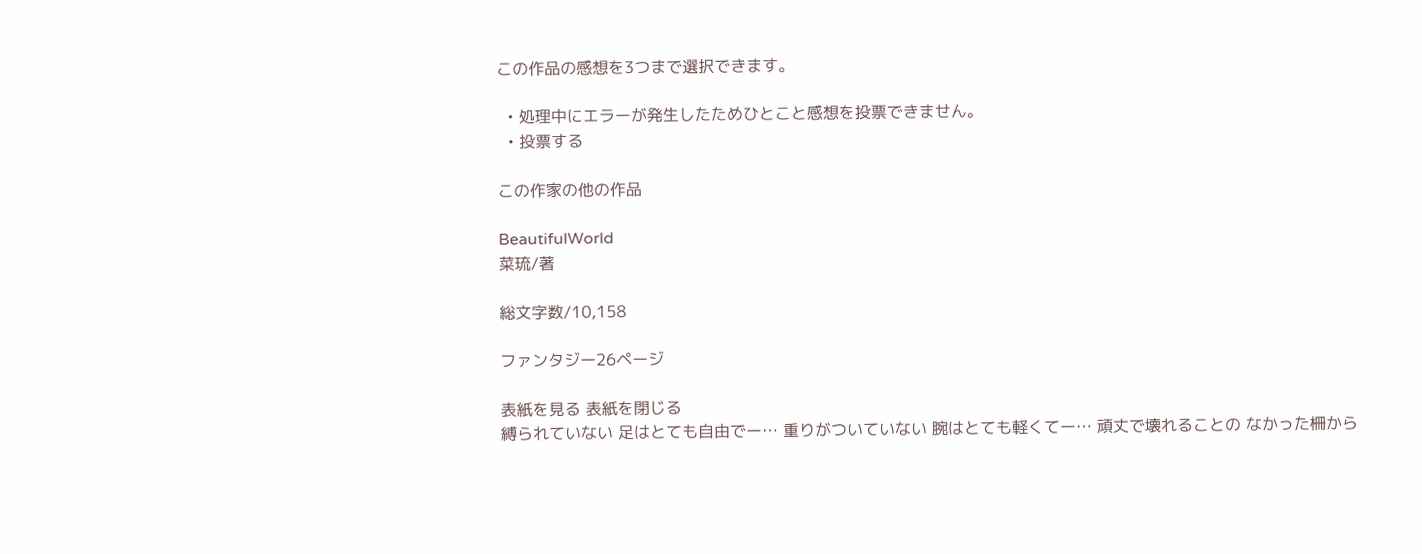この作品の感想を3つまで選択できます。

  • 処理中にエラーが発生したためひとこと感想を投票できません。
  • 投票する

この作家の他の作品

BeautifulWorld
菜琉/著

総文字数/10,158

ファンタジー26ページ

表紙を見る 表紙を閉じる
縛られていない 足はとても自由でー… 重りがついていない 腕はとても軽くてー… 頑丈で壊れることの なかった柵から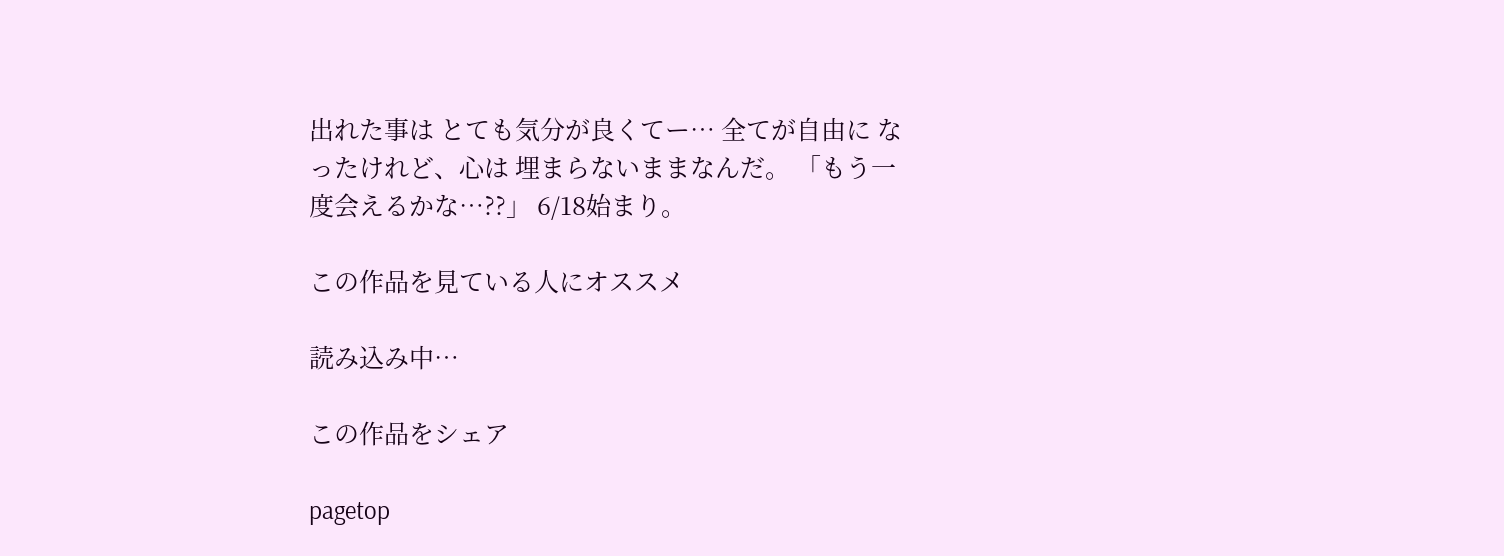出れた事は とても気分が良くてー… 全てが自由に なったけれど、心は 埋まらないままなんだ。 「もう一度会えるかな…??」 6/18始まり。

この作品を見ている人にオススメ

読み込み中…

この作品をシェア

pagetop